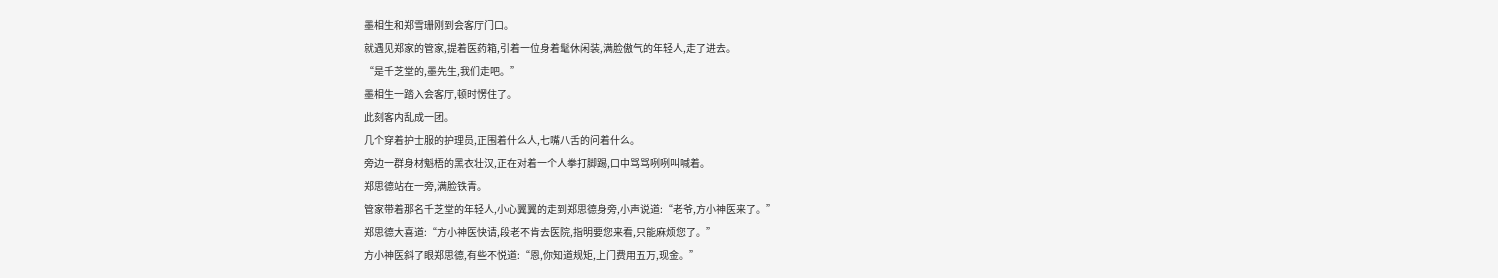墨相生和郑雪珊刚到会客厅门口。
就遇见郑家的管家,提着医药箱,引着一位身着髦休闲装,满脸傲气的年轻人,走了进去。
“是千芝堂的,墨先生,我们走吧。”
墨相生一踏入会客厅,顿时愣住了。
此刻客内乱成一团。
几个穿着护士服的护理员,正围着什么人,七嘴八舌的问着什么。
旁边一群身材魁梧的黑衣壮汉,正在对着一个人拳打脚踢,口中骂骂咧咧叫喊着。
郑思德站在一旁,满脸铁青。
管家带着那名千芝堂的年轻人,小心翼翼的走到郑思德身旁,小声说道:“老爷,方小神医来了。”
郑思德大喜道:“方小神医快请,段老不肯去医院,指明要您来看,只能麻烦您了。”
方小神医斜了眼郑思德,有些不悦道:“恩,你知道规矩,上门费用五万,现金。”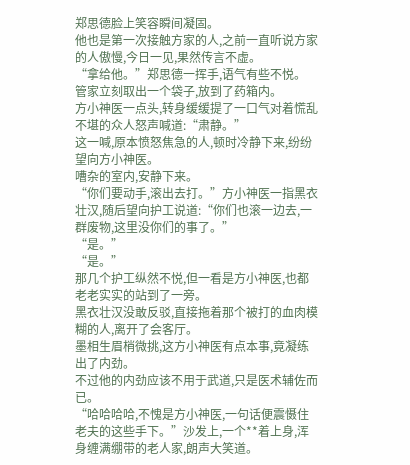郑思德脸上笑容瞬间凝固。
他也是第一次接触方家的人,之前一直听说方家的人傲慢,今日一见,果然传言不虚。
“拿给他。”郑思德一挥手,语气有些不悦。
管家立刻取出一个袋子,放到了药箱内。
方小神医一点头,转身缓缓提了一口气对着慌乱不堪的众人怒声喊道:“肃静。”
这一喊,原本愤怒焦急的人,顿时冷静下来,纷纷望向方小神医。
嘈杂的室内,安静下来。
“你们要动手,滚出去打。”方小神医一指黑衣壮汉,随后望向护工说道:“你们也滚一边去,一群废物,这里没你们的事了。”
“是。”
“是。”
那几个护工纵然不悦,但一看是方小神医,也都老老实实的站到了一旁。
黑衣壮汉没敢反驳,直接拖着那个被打的血肉模糊的人,离开了会客厅。
墨相生眉梢微挑,这方小神医有点本事,竟凝练出了内劲。
不过他的内劲应该不用于武道,只是医术辅佐而已。
“哈哈哈哈,不愧是方小神医,一句话便震慑住老夫的这些手下。”沙发上,一个**着上身,浑身缠满绷带的老人家,朗声大笑道。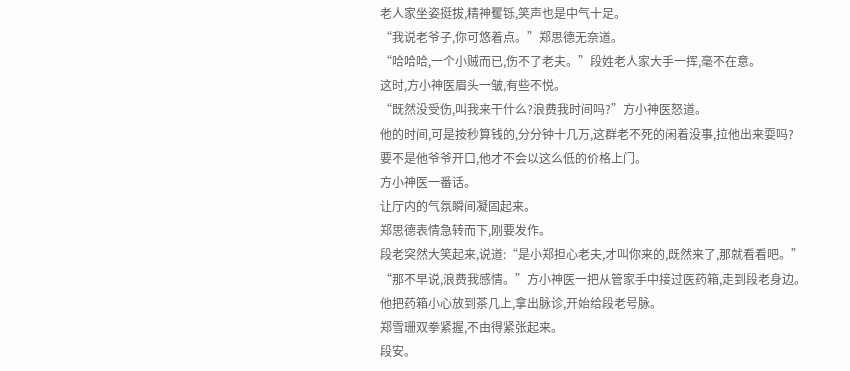老人家坐姿挺拔,精神矍铄,笑声也是中气十足。
“我说老爷子,你可悠着点。”郑思德无奈道。
“哈哈哈,一个小贼而已,伤不了老夫。”段姓老人家大手一挥,毫不在意。
这时,方小神医眉头一皱,有些不悦。
“既然没受伤,叫我来干什么?浪费我时间吗?”方小神医怒道。
他的时间,可是按秒算钱的,分分钟十几万,这群老不死的闲着没事,拉他出来耍吗?
要不是他爷爷开口,他才不会以这么低的价格上门。
方小神医一番话。
让厅内的气氛瞬间凝固起来。
郑思德表情急转而下,刚要发作。
段老突然大笑起来,说道:“是小郑担心老夫,才叫你来的,既然来了,那就看看吧。”
“那不早说,浪费我感情。”方小神医一把从管家手中接过医药箱,走到段老身边。
他把药箱小心放到茶几上,拿出脉诊,开始给段老号脉。
郑雪珊双拳紧握,不由得紧张起来。
段安。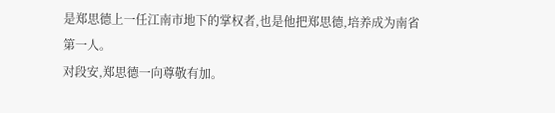是郑思德上一任江南市地下的掌权者,也是他把郑思德,培养成为南省第一人。
对段安,郑思德一向尊敬有加。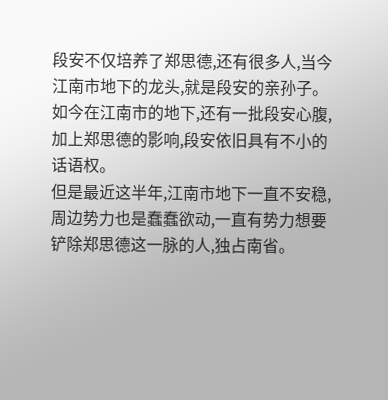段安不仅培养了郑思德,还有很多人,当今江南市地下的龙头,就是段安的亲孙子。
如今在江南市的地下,还有一批段安心腹,加上郑思德的影响,段安依旧具有不小的话语权。
但是最近这半年,江南市地下一直不安稳,周边势力也是蠢蠢欲动,一直有势力想要铲除郑思德这一脉的人,独占南省。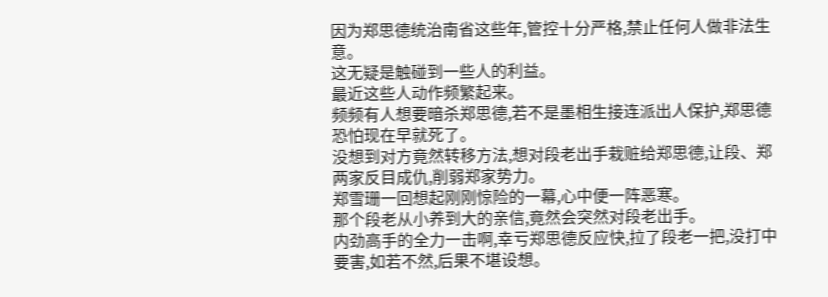因为郑思德统治南省这些年,管控十分严格,禁止任何人做非法生意。
这无疑是触碰到一些人的利益。
最近这些人动作频繁起来。
频频有人想要暗杀郑思德,若不是墨相生接连派出人保护,郑思德恐怕现在早就死了。
没想到对方竟然转移方法,想对段老出手栽赃给郑思德,让段、郑两家反目成仇,削弱郑家势力。
郑雪珊一回想起刚刚惊险的一幕,心中便一阵恶寒。
那个段老从小养到大的亲信,竟然会突然对段老出手。
内劲高手的全力一击啊,幸亏郑思德反应快,拉了段老一把,没打中要害,如若不然,后果不堪设想。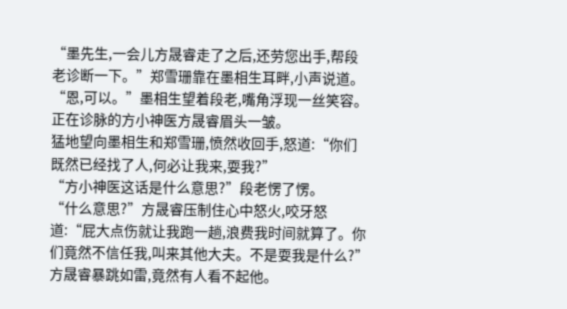“墨先生,一会儿方晟睿走了之后,还劳您出手,帮段老诊断一下。”郑雪珊靠在墨相生耳畔,小声说道。
“恩,可以。”墨相生望着段老,嘴角浮现一丝笑容。
正在诊脉的方小神医方晟睿眉头一皱。
猛地望向墨相生和郑雪珊,愤然收回手,怒道:“你们既然已经找了人,何必让我来,耍我?”
“方小神医这话是什么意思?”段老愣了愣。
“什么意思?”方晟睿压制住心中怒火,咬牙怒道:“屁大点伤就让我跑一趟,浪费我时间就算了。你们竟然不信任我,叫来其他大夫。不是耍我是什么?”
方晟睿暴跳如雷,竟然有人看不起他。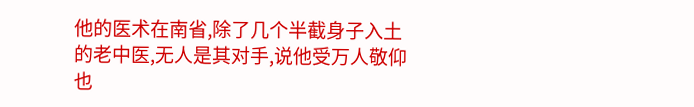他的医术在南省,除了几个半截身子入土的老中医,无人是其对手,说他受万人敬仰也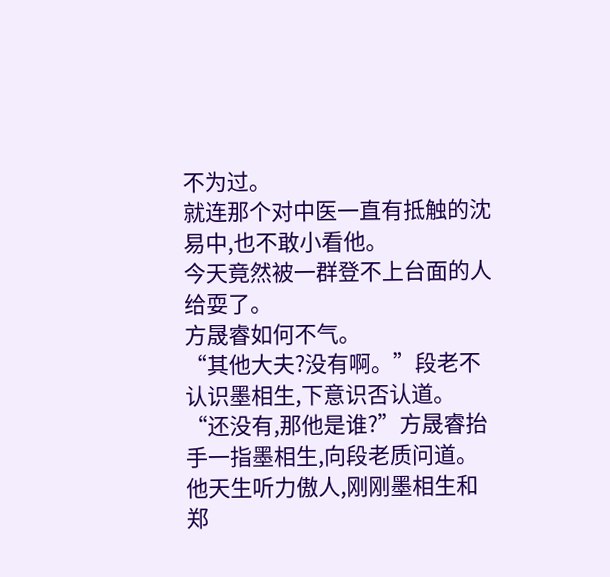不为过。
就连那个对中医一直有抵触的沈易中,也不敢小看他。
今天竟然被一群登不上台面的人给耍了。
方晟睿如何不气。
“其他大夫?没有啊。”段老不认识墨相生,下意识否认道。
“还没有,那他是谁?”方晟睿抬手一指墨相生,向段老质问道。
他天生听力傲人,刚刚墨相生和郑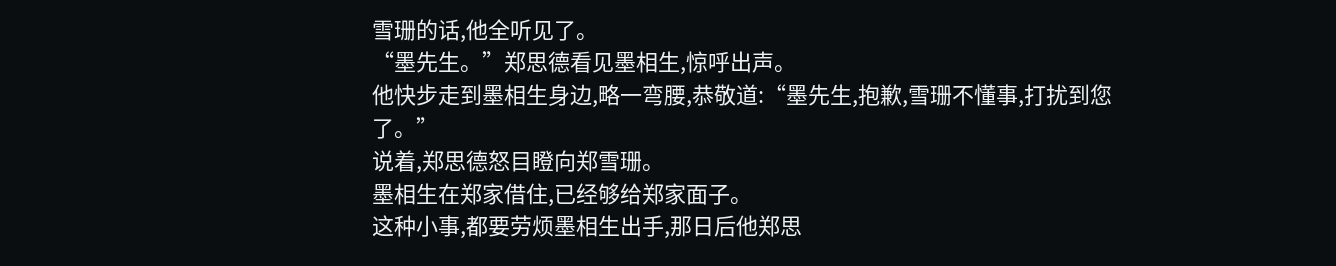雪珊的话,他全听见了。
“墨先生。”郑思德看见墨相生,惊呼出声。
他快步走到墨相生身边,略一弯腰,恭敬道:“墨先生,抱歉,雪珊不懂事,打扰到您了。”
说着,郑思德怒目瞪向郑雪珊。
墨相生在郑家借住,已经够给郑家面子。
这种小事,都要劳烦墨相生出手,那日后他郑思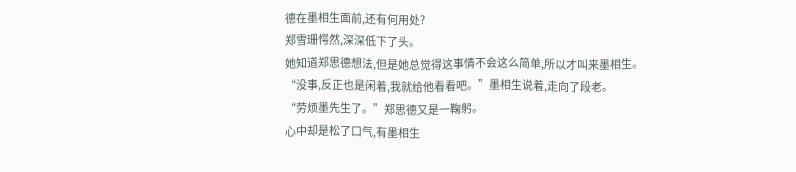德在墨相生面前,还有何用处?
郑雪珊愕然,深深低下了头。
她知道郑思德想法,但是她总觉得这事情不会这么简单,所以才叫来墨相生。
“没事,反正也是闲着,我就给他看看吧。”墨相生说着,走向了段老。
“劳烦墨先生了。”郑思德又是一鞠躬。
心中却是松了口气,有墨相生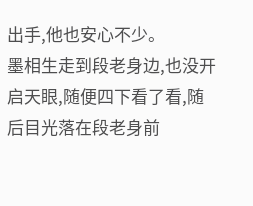出手,他也安心不少。
墨相生走到段老身边,也没开启天眼,随便四下看了看,随后目光落在段老身前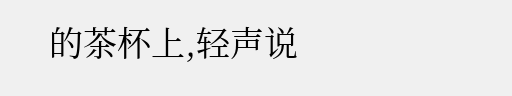的茶杯上,轻声说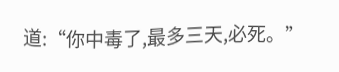道:“你中毒了,最多三天,必死。”